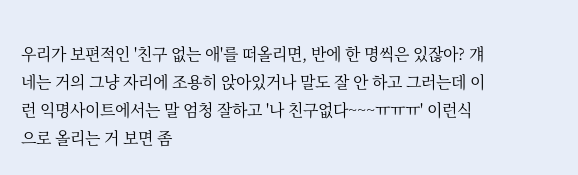우리가 보편적인 '친구 없는 애'를 떠올리면, 반에 한 명씩은 있잖아? 걔네는 거의 그냥 자리에 조용히 앉아있거나 말도 잘 안 하고 그러는데 이런 익명사이트에서는 말 엄청 잘하고 '나 친구없다~~~ㅠㅠㅠ' 이런식으로 올리는 거 보면 좀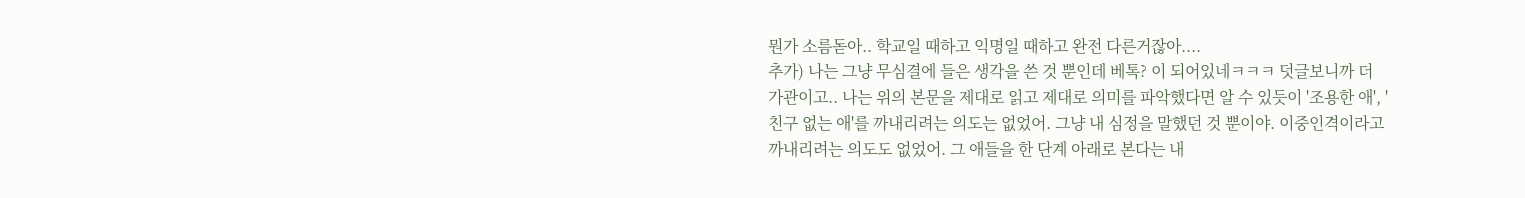뭔가 소름돋아.. 학교일 때하고 익명일 때하고 완전 다른거잖아....
추가) 나는 그냥 무심결에 들은 생각을 쓴 것 뿐인데 베톡? 이 되어있네ㅋㅋㅋ 덧글보니까 더 가관이고.. 나는 위의 본문을 제대로 읽고 제대로 의미를 파악했다면 알 수 있듯이 '조용한 애', '친구 없는 애'를 까내리려는 의도는 없었어. 그냥 내 심정을 말했던 것 뿐이야. 이중인격이라고 까내리려는 의도도 없었어. 그 애들을 한 단계 아래로 본다는 내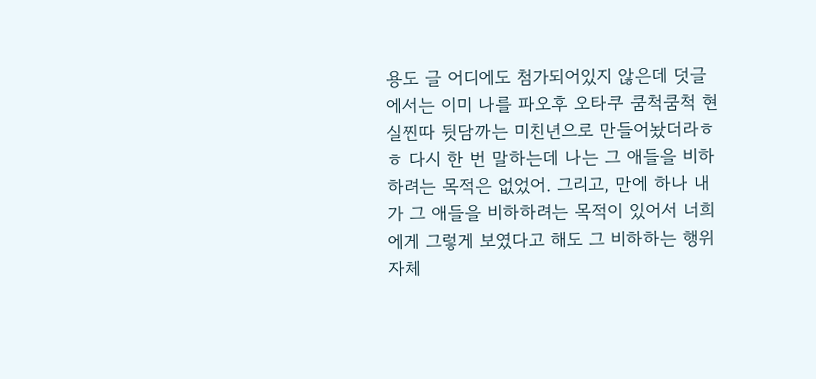용도 글 어디에도 첨가되어있지 않은데 덧글에서는 이미 나를 파오후 오타쿠 쿰척쿰척 현실찐따 뒷담까는 미친년으로 만들어놨더라ㅎㅎ 다시 한 번 말하는데 나는 그 애들을 비하하려는 목적은 없었어. 그리고, 만에 하나 내가 그 애들을 비하하려는 목적이 있어서 너희에게 그렇게 보였다고 해도 그 비하하는 행위 자체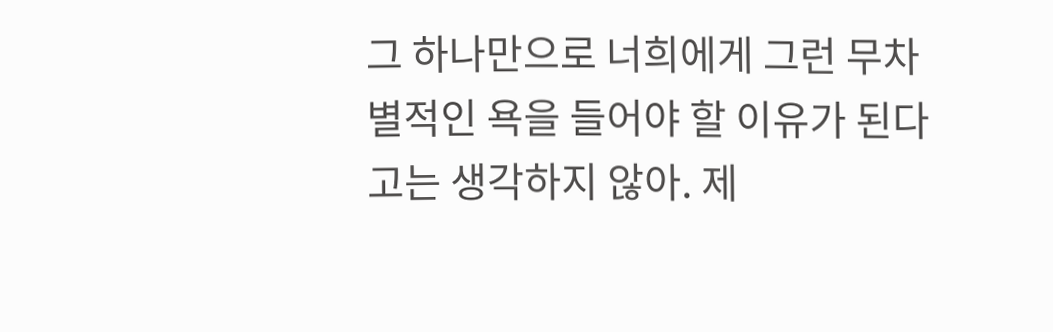그 하나만으로 너희에게 그런 무차별적인 욕을 들어야 할 이유가 된다고는 생각하지 않아. 제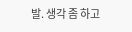발. 생각 좀 하고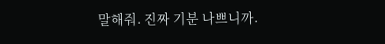말해줘. 진짜 기분 나쁘니까.